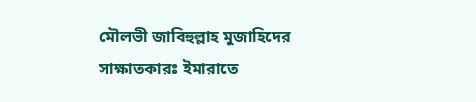মৌলভী জাবিহুল্লাহ মুজাহিদের সাক্ষাতকারঃ ইমারাতে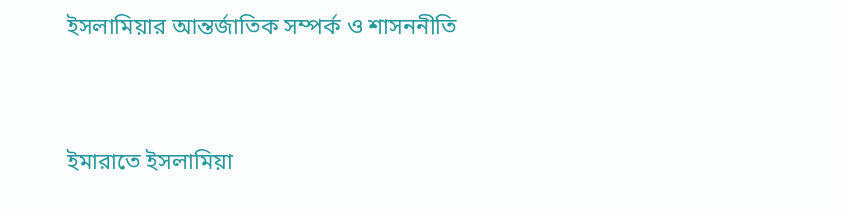ইসলামিয়ার আন্তর্জাতিক সম্পর্ক ও শাসননীতি


ইমারাতে ইসলামিয়া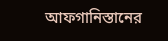আফগানিস্তানের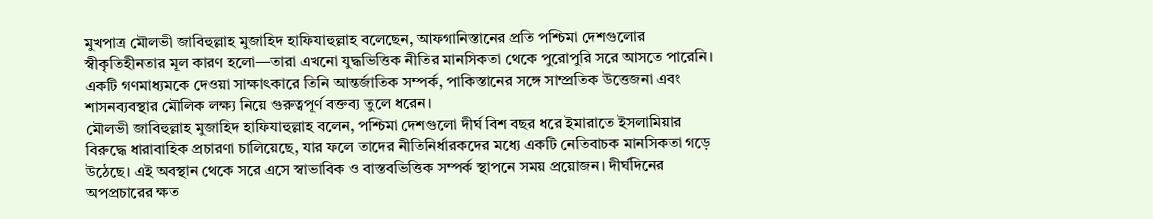মুখপাত্র মৌলভী জাবিহুল্লাহ মুজাহিদ হাফিযাহুল্লাহ বলেছেন, আফগানিস্তানের প্রতি পশ্চিমা দেশগুলোর স্বীকৃতিহীনতার মূল কারণ হলো—তারা এখনো যুদ্ধভিত্তিক নীতির মানসিকতা থেকে পুরোপুরি সরে আসতে পারেনি। একটি গণমাধ্যমকে দেওয়া সাক্ষাৎকারে তিনি আন্তর্জাতিক সম্পর্ক, পাকিস্তানের সঙ্গে সাম্প্রতিক উত্তেজনা এবং শাসনব্যবস্থার মৌলিক লক্ষ্য নিয়ে গুরুত্বপূর্ণ বক্তব্য তুলে ধরেন।
মৌলভী জাবিহুল্লাহ মুজাহিদ হাফিযাহুল্লাহ বলেন, পশ্চিমা দেশগুলো দীর্ঘ বিশ বছর ধরে ইমারাতে ইসলামিয়ার বিরুদ্ধে ধারাবাহিক প্রচারণা চালিয়েছে, যার ফলে তাদের নীতিনির্ধারকদের মধ্যে একটি নেতিবাচক মানসিকতা গড়ে উঠেছে। এই অবস্থান থেকে সরে এসে স্বাভাবিক ও বাস্তবভিত্তিক সম্পর্ক স্থাপনে সময় প্রয়োজন। দীর্ঘদিনের অপপ্রচারের ক্ষত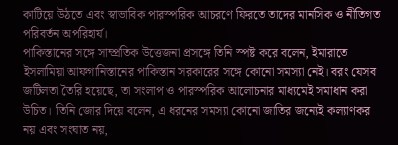কাটিয়ে উঠতে এবং স্বাভাবিক পারস্পরিক আচরণে ফিরতে তাদের মানসিক ও নীতিগত পরিবর্তন অপরিহার্য।
পাকিস্তানের সঙ্গে সাম্প্রতিক উত্তেজনা প্রসঙ্গে তিনি স্পষ্ট করে বলেন, ইমারাতে ইসলামিয়া আফগানিস্তানের পাকিস্তান সরকারের সঙ্গে কোনো সমস্যা নেই। বরং যেসব জটিলতা তৈরি হয়েছে, তা সংলাপ ও পারস্পরিক আলোচনার মাধ্যমেই সমাধান করা উচিত। তিনি জোর দিয়ে বলেন, এ ধরনের সমস্যা কোনো জাতির জন্যেই কল্যাণকর নয় এবং সংঘাত নয়,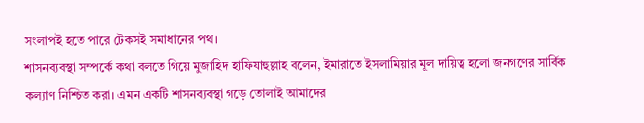সংলাপই হতে পারে টেকসই সমাধানের পথ।
শাসনব্যবস্থা সম্পর্কে কথা বলতে গিয়ে মুজাহিদ হাফিযাহুল্লাহ বলেন, ইমারাতে ইসলামিয়ার মূল দায়িত্ব হলো জনগণের সার্বিক কল্যাণ নিশ্চিত করা। এমন একটি শাসনব্যবস্থা গড়ে তোলাই আমাদের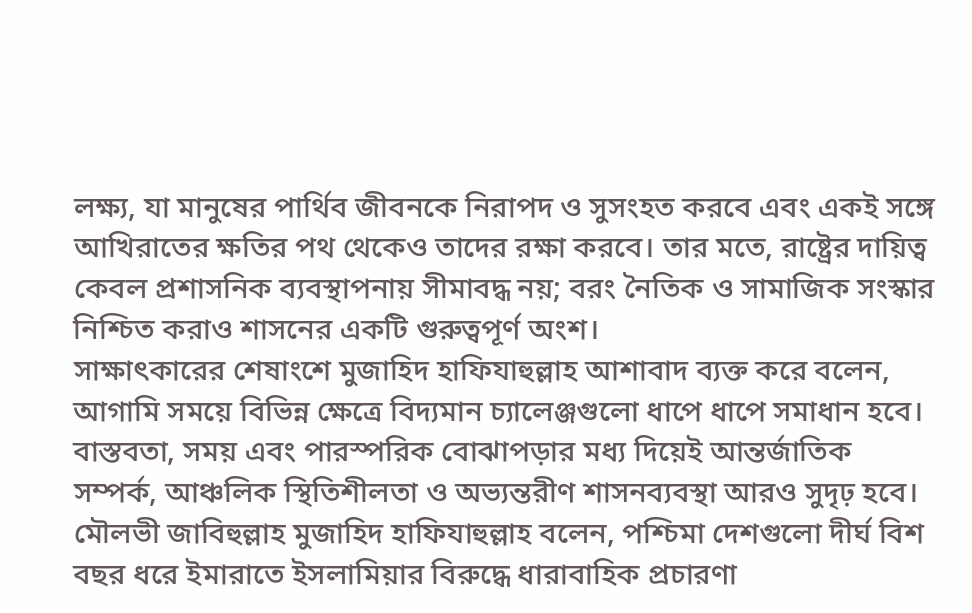লক্ষ্য, যা মানুষের পার্থিব জীবনকে নিরাপদ ও সুসংহত করবে এবং একই সঙ্গে আখিরাতের ক্ষতির পথ থেকেও তাদের রক্ষা করবে। তার মতে, রাষ্ট্রের দায়িত্ব কেবল প্রশাসনিক ব্যবস্থাপনায় সীমাবদ্ধ নয়; বরং নৈতিক ও সামাজিক সংস্কার নিশ্চিত করাও শাসনের একটি গুরুত্বপূর্ণ অংশ।
সাক্ষাৎকারের শেষাংশে মুজাহিদ হাফিযাহুল্লাহ আশাবাদ ব্যক্ত করে বলেন, আগামি সময়ে বিভিন্ন ক্ষেত্রে বিদ্যমান চ্যালেঞ্জগুলো ধাপে ধাপে সমাধান হবে। বাস্তবতা, সময় এবং পারস্পরিক বোঝাপড়ার মধ্য দিয়েই আন্তর্জাতিক সম্পর্ক, আঞ্চলিক স্থিতিশীলতা ও অভ্যন্তরীণ শাসনব্যবস্থা আরও সুদৃঢ় হবে।
মৌলভী জাবিহুল্লাহ মুজাহিদ হাফিযাহুল্লাহ বলেন, পশ্চিমা দেশগুলো দীর্ঘ বিশ বছর ধরে ইমারাতে ইসলামিয়ার বিরুদ্ধে ধারাবাহিক প্রচারণা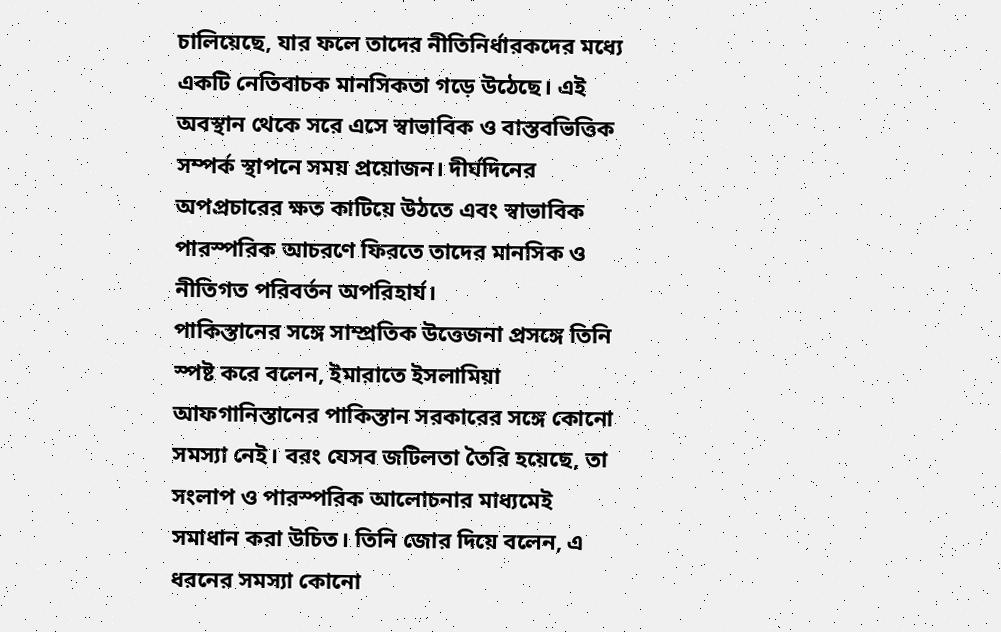চালিয়েছে, যার ফলে তাদের নীতিনির্ধারকদের মধ্যে একটি নেতিবাচক মানসিকতা গড়ে উঠেছে। এই অবস্থান থেকে সরে এসে স্বাভাবিক ও বাস্তবভিত্তিক সম্পর্ক স্থাপনে সময় প্রয়োজন। দীর্ঘদিনের অপপ্রচারের ক্ষত কাটিয়ে উঠতে এবং স্বাভাবিক পারস্পরিক আচরণে ফিরতে তাদের মানসিক ও নীতিগত পরিবর্তন অপরিহার্য।
পাকিস্তানের সঙ্গে সাম্প্রতিক উত্তেজনা প্রসঙ্গে তিনি স্পষ্ট করে বলেন, ইমারাতে ইসলামিয়া আফগানিস্তানের পাকিস্তান সরকারের সঙ্গে কোনো সমস্যা নেই। বরং যেসব জটিলতা তৈরি হয়েছে, তা সংলাপ ও পারস্পরিক আলোচনার মাধ্যমেই সমাধান করা উচিত। তিনি জোর দিয়ে বলেন, এ ধরনের সমস্যা কোনো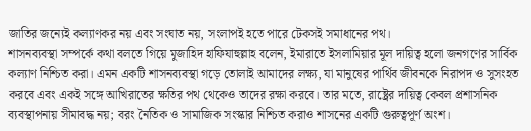জাতির জন্যেই কল্যাণকর নয় এবং সংঘাত নয়, সংলাপই হতে পারে টেকসই সমাধানের পথ।
শাসনব্যবস্থা সম্পর্কে কথা বলতে গিয়ে মুজাহিদ হাফিযাহুল্লাহ বলেন, ইমারাতে ইসলামিয়ার মূল দায়িত্ব হলো জনগণের সার্বিক কল্যাণ নিশ্চিত করা। এমন একটি শাসনব্যবস্থা গড়ে তোলাই আমাদের লক্ষ্য, যা মানুষের পার্থিব জীবনকে নিরাপদ ও সুসংহত করবে এবং একই সঙ্গে আখিরাতের ক্ষতির পথ থেকেও তাদের রক্ষা করবে। তার মতে, রাষ্ট্রের দায়িত্ব কেবল প্রশাসনিক ব্যবস্থাপনায় সীমাবদ্ধ নয়; বরং নৈতিক ও সামাজিক সংস্কার নিশ্চিত করাও শাসনের একটি গুরুত্বপূর্ণ অংশ।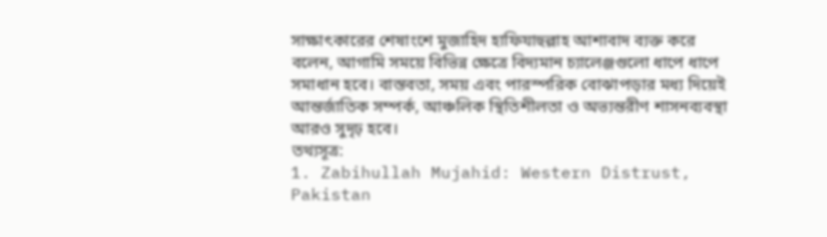সাক্ষাৎকারের শেষাংশে মুজাহিদ হাফিযাহুল্লাহ আশাবাদ ব্যক্ত করে বলেন, আগামি সময়ে বিভিন্ন ক্ষেত্রে বিদ্যমান চ্যালেঞ্জগুলো ধাপে ধাপে সমাধান হবে। বাস্তবতা, সময় এবং পারস্পরিক বোঝাপড়ার মধ্য দিয়েই আন্তর্জাতিক সম্পর্ক, আঞ্চলিক স্থিতিশীলতা ও অভ্যন্তরীণ শাসনব্যবস্থা আরও সুদৃঢ় হবে।
তথ্যসূত্র:
1. Zabihullah Mujahid: Western Distrust, Pakistan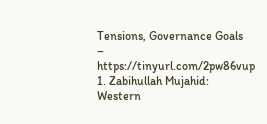Tensions, Governance Goals
– https://tinyurl.com/2pw86vup
1. Zabihullah Mujahid: Western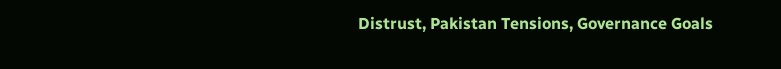Distrust, Pakistan Tensions, Governance Goals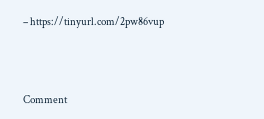– https://tinyurl.com/2pw86vup



Comment